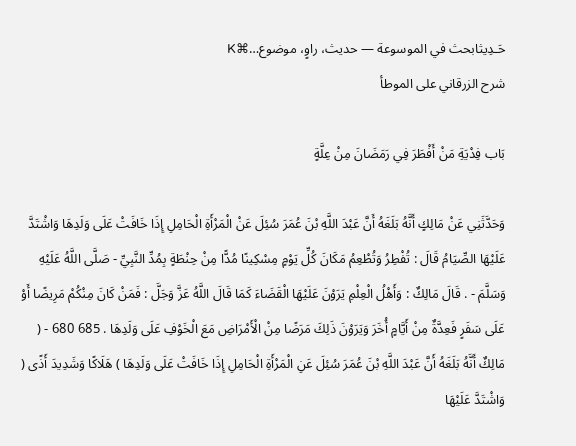حَـدِيثابحث في الموسوعة — حديث، راوٍ، موضوع…⌘K
شرح الزرقاني على الموطأ

بَاب فِدْيَةِ مَنْ أَفْطَرَ فِي رَمَضَانَ مِنْ عِلَّةٍ

وَحَدَّثَنِي عَنْ مَالِكٍ أَنَّهُ بَلَغَهُ أَنَّ عَبْدَ اللَّهِ بْنَ عُمَرَ سُئِلَ عَنْ الْمَرْأَةِ الْحَامِلِ إِذَا خَافَتْ عَلَى وَلَدِهَا وَاشْتَدَّ عَلَيْهَا الصِّيَامُ قَالَ : تُفْطِرُ وَتُطْعِمُ مَكَانَ كُلِّ يَوْمٍ مِسْكِينًا مُدًّا مِنْ حِنْطَةٍ بِمُدِّ النَّبِيِّ - صَلَّى اللَّهُ عَلَيْهِ وَسَلَّمَ - . قَالَ مَالِكٌ : وَأَهْلُ الْعِلْمِ يَرَوْنَ عَلَيْهَا الْقَضَاءَ كَمَا قَالَ اللَّهُ عَزَّ وَجَلَّ : فَمَنْ كَانَ مِنْكُمْ مَرِيضًا أَوْ عَلَى سَفَرٍ فَعِدَّةٌ مِنْ أَيَّامٍ أُخَرَ وَيَرَوْنَ ذَلِكَ مَرَضًا مِنْ الْأَمْرَاضِ مَعَ الْخَوْفِ عَلَى وَلَدِهَا . 685 680 - ( مَالِكٌ أَنَّهُ بَلَغَهُ أَنَّ عَبْدَ اللَّهِ بْنَ عُمَرَ سُئِلَ عَنِ الْمَرْأَةِ الْحَامِلِ إِذَا خَافَتْ عَلَى وَلَدِهَا ) هَلَاكًا وَشَدِيدَ أَذًى ( وَاشْتَدَّ عَلَيْهَا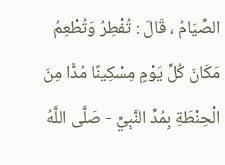الصِّيَامُ ، قَالَ : تُفْطِرُ وَتُطْعِمُ مَكَانَ كُلِّ يَوْمٍ مِسْكِينًا مُدًّا مِنَ الْحِنْطَةِ بِمُدِّ النَّبِيِّ - صَلَّى اللَّهُ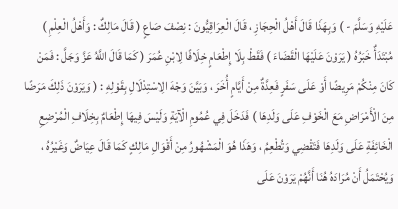عَلَيْهِ وَسَلَّمَ - ) وَبِهَذَا قَالَ أَهْلُ الْحِجَازِ ، قَالَ الْعِرَاقِيُّونَ : نِصْفَ صَاعٍ ( قَالَ مَالِكٌ : وَأَهْلُ الْعِلْمِ ) مُبْتَدَأٌ خَبَرُهُ ( يَرَوْنَ عَلَيْهَا الْقَضَاءَ ) فَقَطْ بِلَا إِطْعَامٍ خِلَافًا لِابْنِ عُمَرَ ( كَمَا قَالَ اللَّهُ عَزَّ وَجَلَّ : فَمَنْ كَانَ مِنْكُمْ مَرِيضًا أَوْ عَلَى سَفَرٍ فَعِدَّةٌ مِنْ أَيَّامٍ أُخَرَ ، وَبَيَّنَ وَجْهَ الِاسْتِدْلَالِ بِقَوْلِهِ : ( وَيَرَوْنَ ذَلِكَ مَرَضًا مِنَ الْأَمْرَاضِ مَعَ الْخَوْفِ عَلَى وَلَدِهَا ) فَدَخَلَ فِي عُمُومِ الْآيَةِ وَلَيْسَ فِيهَا إِطْعَامٌ بِخِلَافِ الْمُرْضِعِ الْخَائِفَةِ عَلَى وَلَدِهَا فَتَقْضِي وَتُطْعِمُ ، وَهَذَا هُوَ الْمَشْهُورُ مِنْ أَقْوَالِ مَالِكٍ كَمَا قَالَ عِيَاضٌ وَغَيْرُهُ ، وَيُحْتَمَلُ أَنْ مُرَادَهُ هُنَا أَنَّهُمْ يَرَوْنَ عَلَى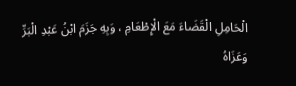الْحَامِلِ الْقَضَاءَ مَعَ الْإِطْعَامِ ، وَبِهِ جَزَمَ ابْنُ عَبْدِ الْبَرِّ وَعَزَاهُ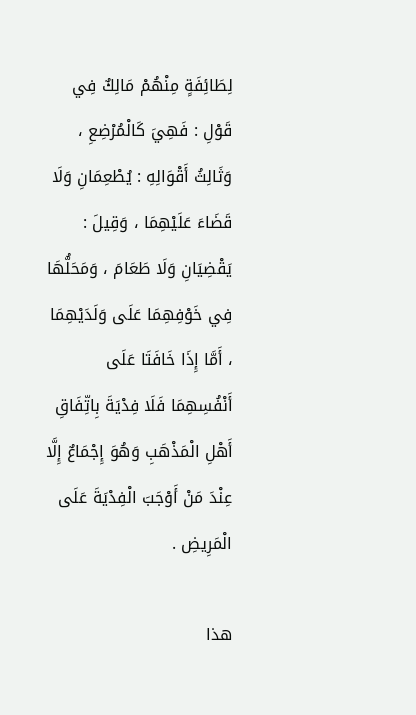لِطَائِفَةٍ مِنْهُمْ مَالِكٌ فِي قَوْلِ : فَهِيَ كَالْمُرْضِعِ ، وَثَالِثُ أَقْوَالِهِ : يُطْعِمَانِ وَلَا قَضَاءَ عَلَيْهِمَا ، وَقِيلَ : يَقْضِيَانِ وَلَا طَعَامَ ، وَمَحَلُّهَا فِي خَوْفِهِمَا عَلَى وَلَدَيْهِمَا ، أَمَّا إِذَا خَافَتَا عَلَى أَنْفُسِهِمَا فَلَا فِدْيَةَ بِاتِّفَاقِ أَهْلِ الْمَذْهَبِ وَهُوَ إِجْمَاعٌ إِلَّا عِنْدَ مَنْ أَوْجَبَ الْفِدْيَةَ عَلَى الْمَرِيضِ .

هذا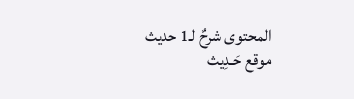المحتوى شرحٌ لـ1 حديث
موقع حَـدِيث